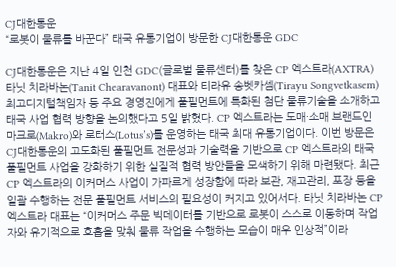CJ대한통운
“로봇이 물류를 바꾼다” 태국 유통기업이 방문한 CJ대한통운 GDC

CJ대한통운은 지난 4일 인천 GDC(글로벌 물류센터)를 찾은 CP 엑스트라(AXTRA) 타닛 치라바논(Tanit Chearavanont) 대표와 티라유 송벳카셈(Tirayu Songvetkasem) 최고디지털책임자 등 주요 경영진에게 풀필먼트에 특화된 첨단 물류기술을 소개하고 태국 사업 협력 방향을 논의했다고 5일 밝혔다. CP 엑스트라는 도매·소매 브랜드인 마크로(Makro)와 로터스(Lotus’s)를 운영하는 태국 최대 유통기업이다. 이번 방문은 CJ대한통운의 고도화된 풀필먼트 전문성과 기술력을 기반으로 CP 엑스트라의 태국 풀필먼트 사업을 강화하기 위한 실질적 협력 방안들을 모색하기 위해 마련됐다. 최근 CP 엑스트라의 이커머스 사업이 가파르게 성장함에 따라 보관, 재고관리, 포장 등을 일괄 수행하는 전문 풀필먼트 서비스의 필요성이 커지고 있어서다. 타닛 치라바논 CP 엑스트라 대표는 “이커머스 주문 빅데이터를 기반으로 로봇이 스스로 이동하며 작업자와 유기적으로 호흡을 맞춰 물류 작업을 수행하는 모습이 매우 인상적”이라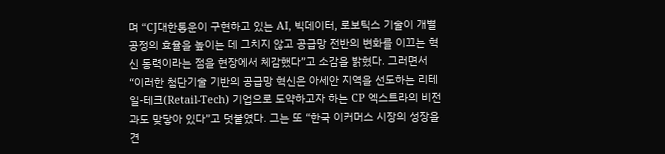며 “CJ대한통운이 구현하고 있는 AI, 빅데이터, 로보틱스 기술이 개별 공정의 효율을 높이는 데 그치지 않고 공급망 전반의 변화를 이끄는 혁신 동력이라는 점을 현장에서 체감했다”고 소감을 밝혔다. 그러면서 “이러한 첨단기술 기반의 공급망 혁신은 아세안 지역을 선도하는 리테일-테크(Retail-Tech) 기업으로 도약하고자 하는 CP 엑스트라의 비전과도 맞닿아 있다”고 덧붙였다. 그는 또 “한국 이커머스 시장의 성장을 견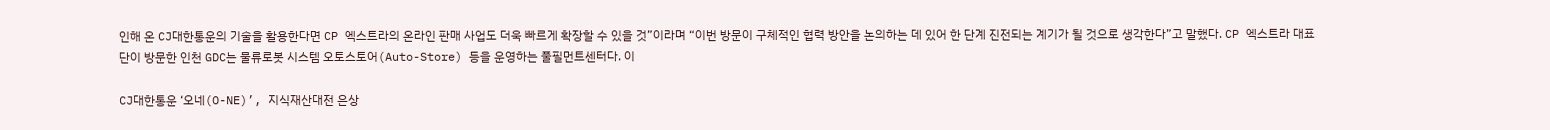인해 온 CJ대한통운의 기술을 활용한다면 CP 엑스트라의 온라인 판매 사업도 더욱 빠르게 확장할 수 있을 것”이라며 “이번 방문이 구체적인 협력 방안을 논의하는 데 있어 한 단계 진전되는 계기가 될 것으로 생각한다”고 말했다. CP 엑스트라 대표단이 방문한 인천 GDC는 물류로봇 시스템 오토스토어(Auto-Store) 등을 운영하는 풀필먼트센터다. 이

CJ대한통운 ‘오네(O-NE)’, 지식재산대전 은상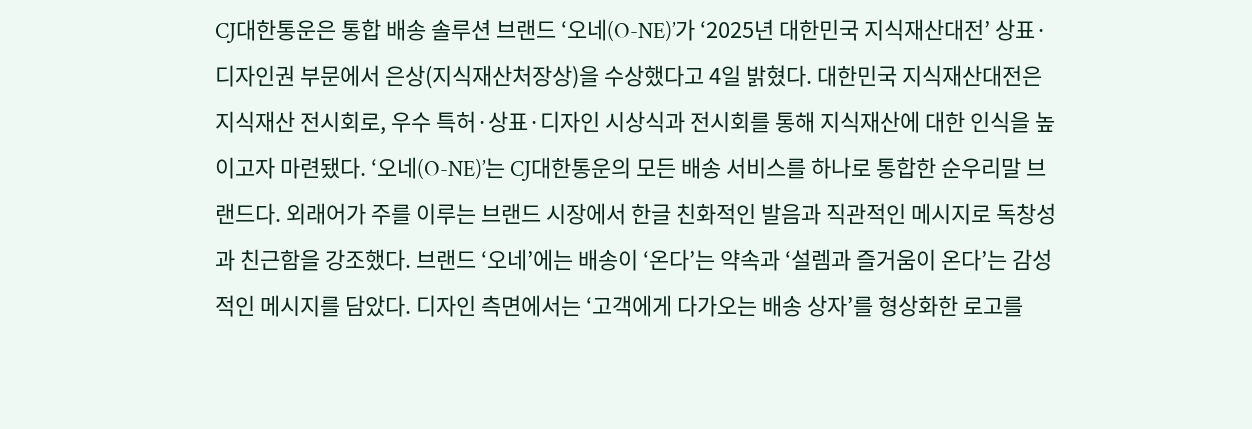CJ대한통운은 통합 배송 솔루션 브랜드 ‘오네(O-NE)’가 ‘2025년 대한민국 지식재산대전’ 상표·디자인권 부문에서 은상(지식재산처장상)을 수상했다고 4일 밝혔다. 대한민국 지식재산대전은 지식재산 전시회로, 우수 특허·상표·디자인 시상식과 전시회를 통해 지식재산에 대한 인식을 높이고자 마련됐다. ‘오네(O-NE)’는 CJ대한통운의 모든 배송 서비스를 하나로 통합한 순우리말 브랜드다. 외래어가 주를 이루는 브랜드 시장에서 한글 친화적인 발음과 직관적인 메시지로 독창성과 친근함을 강조했다. 브랜드 ‘오네’에는 배송이 ‘온다’는 약속과 ‘설렘과 즐거움이 온다’는 감성적인 메시지를 담았다. 디자인 측면에서는 ‘고객에게 다가오는 배송 상자’를 형상화한 로고를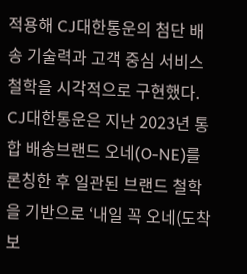적용해 CJ대한통운의 첨단 배송 기술력과 고객 중심 서비스 철학을 시각적으로 구현했다. CJ대한통운은 지난 2023년 통합 배송브랜드 오네(O-NE)를 론칭한 후 일관된 브랜드 철학을 기반으로 ‘내일 꼭 오네(도착보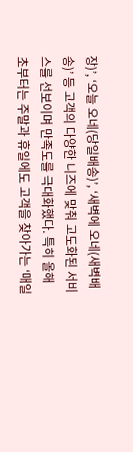장)’, ‘오늘 오네(당일배송)’, ‘새벽에 오네(새벽배송)’ 등 고객의 다양한 니즈에 맞춰 고도화된 서비스를 선보이며 만족도를 극대화했다. 특히 올해 초부터는 주말과 휴일에도 고객을 찾아가는 ‘매일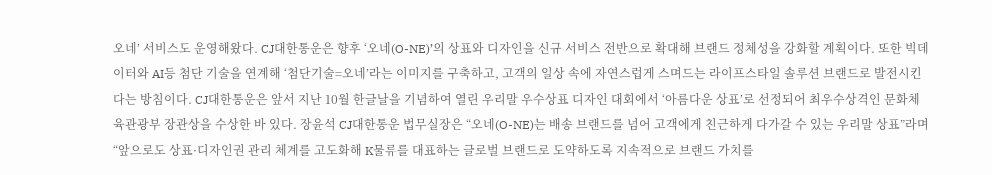오네’ 서비스도 운영해왔다. CJ대한통운은 향후 ‘오네(O-NE)’의 상표와 디자인을 신규 서비스 전반으로 확대해 브랜드 정체성을 강화할 계획이다. 또한 빅데이터와 AI등 첨단 기술을 연계해 ‘첨단기술=오네’라는 이미지를 구축하고, 고객의 일상 속에 자연스럽게 스며드는 라이프스타일 솔루션 브랜드로 발전시킨다는 방침이다. CJ대한통운은 앞서 지난 10월 한글날을 기념하여 열린 우리말 우수상표 디자인 대회에서 ‘아름다운 상표’로 선정되어 최우수상격인 문화체육관광부 장관상을 수상한 바 있다. 장윤석 CJ대한통운 법무실장은 “오네(O-NE)는 배송 브랜드를 넘어 고객에게 친근하게 다가갈 수 있는 우리말 상표”라며 “앞으로도 상표·디자인권 관리 체계를 고도화해 K물류를 대표하는 글로벌 브랜드로 도약하도록 지속적으로 브랜드 가치를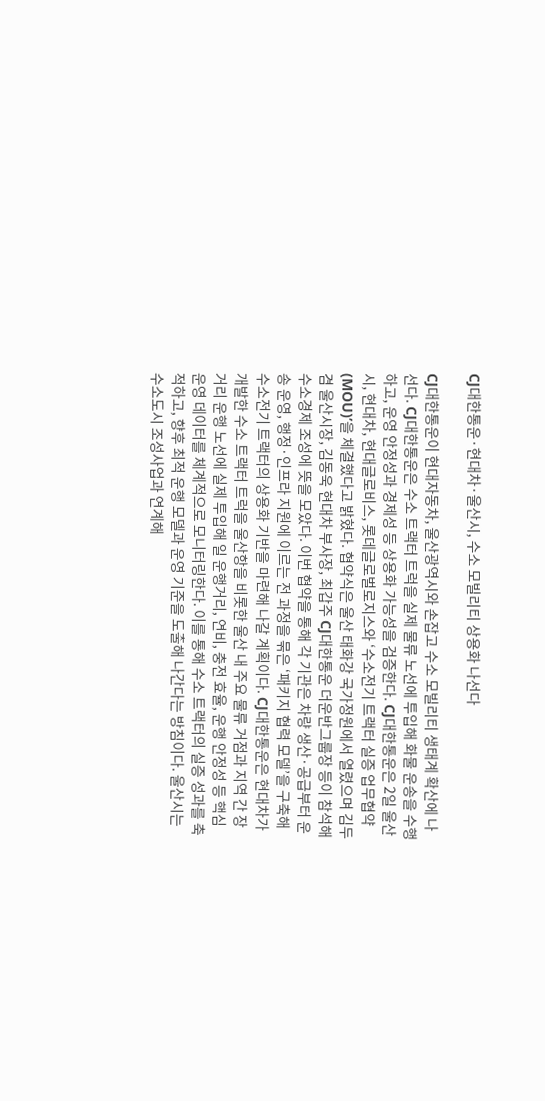CJ대한통운·현대차·울산시, 수소 모빌리티 상용화 나선다

CJ대한통운이 현대자동차, 울산광역시와 손잡고 수소 모빌리티 생태계 확산에 나선다. CJ대한통운은 수소 트랙터 트럭을 실제 물류 노선에 투입해 화물 운송을 수행하고, 운영 안정성과 경제성 등 상용화 가능성을 검증한다. CJ대한통운은 2일 울산시, 현대차, 현대글로비스, 롯데글로벌로지스와 ‘수소전기 트랙터 실증 업무협약(MOU)’을 체결했다고 밝혔다. 협약식은 울산 태화강 국가정원에서 열렸으며 김두겸 울산시장, 김동욱 현대차 부사장, 최갑주 CJ대한통운 더운반그룹장 등이 참석해 수소경제 조성에 뜻을 모았다. 이번 협약을 통해 각 기관은 차량 생산·공급부터 운송 운영, 행정·인프라 지원에 이르는 전 과정을 묶은 ‘패키지 협력 모델’을 구축해 수소전기 트랙터의 상용화 기반을 마련해 나갈 계획이다. CJ대한통운은 현대차가 개발한 수소 트랙터 트럭을 울산항을 비롯한 울산 내 주요 물류 거점과 지역 간 장거리 운행 노선에 실제 투입해 일 운행거리, 연비, 충전 효율, 운행 안정성 등 핵심 운영 데이터를 체계적으로 모니터링한다. 이를 통해 수소 트랙터의 실증 성과를 축적하고, 향후 최적 운행 모델과 운영 기준을 도출해 나간다는 방침이다. 울산시는 수소도시 조성사업과 연계해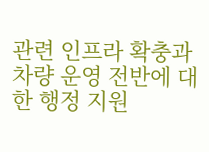관련 인프라 확충과 차량 운영 전반에 대한 행정 지원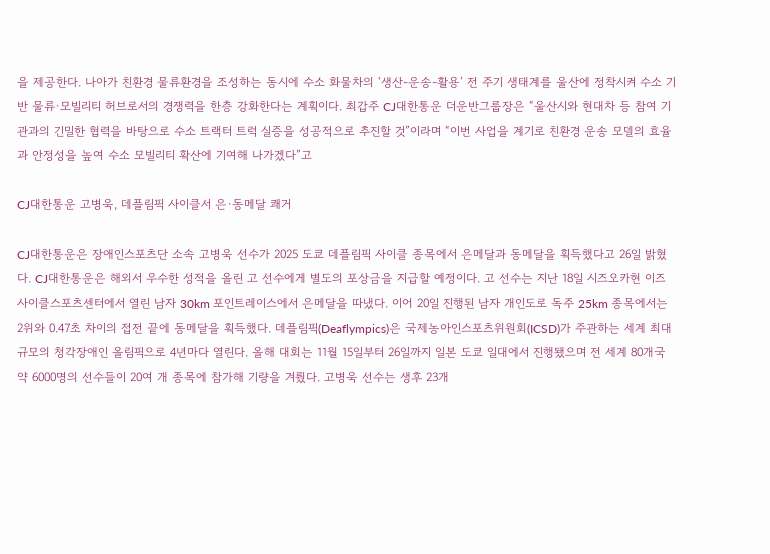을 제공한다. 나아가 친환경 물류환경을 조성하는 동시에 수소 화물차의 ‘생산-운송-활용’ 전 주기 생태계를 울산에 정착시켜 수소 기반 물류·모빌리티 허브로서의 경쟁력을 한층 강화한다는 계획이다. 최갑주 CJ대한통운 더운반그룹장은 “울산시와 현대차 등 참여 기관과의 긴밀한 협력을 바탕으로 수소 트랙터 트럭 실증을 성공적으로 추진할 것”이라며 “이번 사업을 계기로 친환경 운송 모델의 효율과 안정성을 높여 수소 모빌리티 확산에 기여해 나가겠다”고

CJ대한통운 고병욱, 데플림픽 사이클서 은·동메달 쾌거

CJ대한통운은 장애인스포츠단 소속 고병욱 선수가 2025 도쿄 데플림픽 사이클 종목에서 은메달과 동메달을 획득했다고 26일 밝혔다. CJ대한통운은 해외서 우수한 성적을 올린 고 선수에게 별도의 포상금을 지급할 예정이다. 고 선수는 지난 18일 시즈오카현 이즈 사이클스포츠센터에서 열린 남자 30km 포인트레이스에서 은메달을 따냈다. 이어 20일 진행된 남자 개인도로 독주 25km 종목에서는 2위와 0.47초 차이의 접전 끝에 동메달을 획득했다. 데플림픽(Deaflympics)은 국제농아인스포츠위원회(ICSD)가 주관하는 세계 최대 규모의 청각장애인 올림픽으로 4년마다 열린다. 올해 대회는 11월 15일부터 26일까지 일본 도쿄 일대에서 진행됐으며 전 세계 80개국 약 6000명의 선수들이 20여 개 종목에 참가해 기량을 겨뤘다. 고병욱 선수는 생후 23개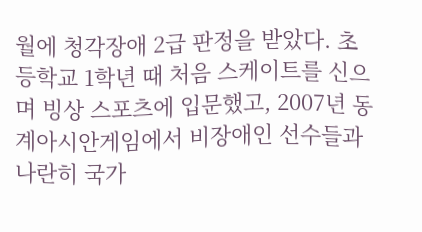월에 청각장애 2급 판정을 받았다. 초등학교 1학년 때 처음 스케이트를 신으며 빙상 스포츠에 입문했고, 2007년 동계아시안게임에서 비장애인 선수들과 나란히 국가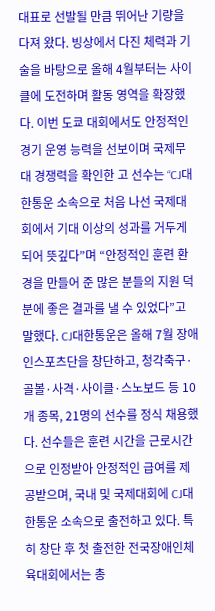대표로 선발될 만큼 뛰어난 기량을 다져 왔다. 빙상에서 다진 체력과 기술을 바탕으로 올해 4월부터는 사이클에 도전하며 활동 영역을 확장했다. 이번 도쿄 대회에서도 안정적인 경기 운영 능력을 선보이며 국제무대 경쟁력을 확인한 고 선수는 “CJ대한통운 소속으로 처음 나선 국제대회에서 기대 이상의 성과를 거두게 되어 뜻깊다”며 “안정적인 훈련 환경을 만들어 준 많은 분들의 지원 덕분에 좋은 결과를 낼 수 있었다”고 말했다. CJ대한통운은 올해 7월 장애인스포츠단을 창단하고, 청각축구·골볼·사격·사이클·스노보드 등 10개 종목, 21명의 선수를 정식 채용했다. 선수들은 훈련 시간을 근로시간으로 인정받아 안정적인 급여를 제공받으며, 국내 및 국제대회에 CJ대한통운 소속으로 출전하고 있다. 특히 창단 후 첫 출전한 전국장애인체육대회에서는 총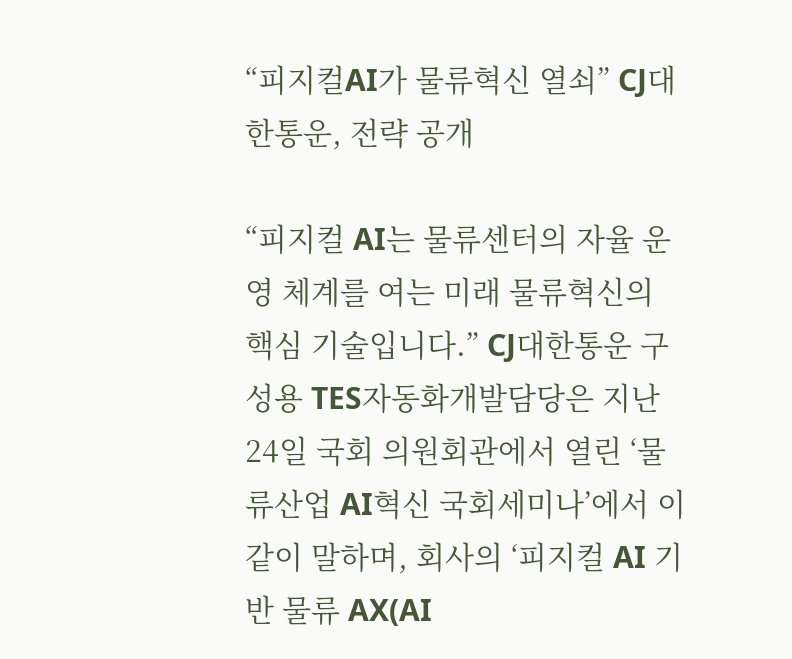“피지컬AI가 물류혁신 열쇠” CJ대한통운, 전략 공개

“피지컬 AI는 물류센터의 자율 운영 체계를 여는 미래 물류혁신의 핵심 기술입니다.” CJ대한통운 구성용 TES자동화개발담당은 지난 24일 국회 의원회관에서 열린 ‘물류산업 AI혁신 국회세미나’에서 이같이 말하며, 회사의 ‘피지컬 AI 기반 물류 AX(AI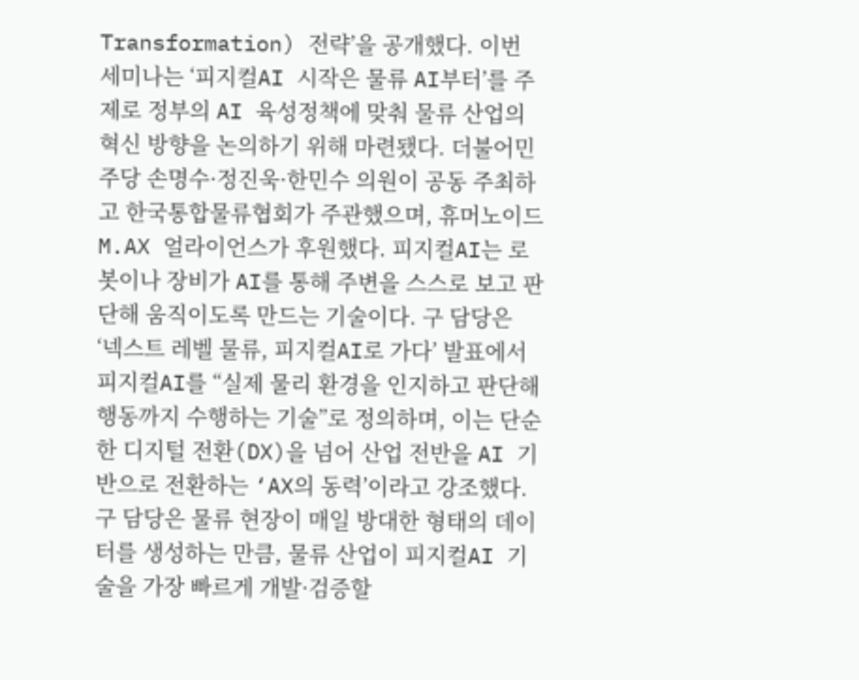Transformation) 전략’을 공개했다. 이번 세미나는 ‘피지컬AI 시작은 물류 AI부터’를 주제로 정부의 AI 육성정책에 맞춰 물류 산업의 혁신 방향을 논의하기 위해 마련됐다. 더불어민주당 손명수·정진욱·한민수 의원이 공동 주최하고 한국통합물류협회가 주관했으며, 휴머노이드 M.AX 얼라이언스가 후원했다. 피지컬AI는 로봇이나 장비가 AI를 통해 주변을 스스로 보고 판단해 움직이도록 만드는 기술이다. 구 담당은 ‘넥스트 레벨 물류, 피지컬AI로 가다’ 발표에서 피지컬AI를 “실제 물리 환경을 인지하고 판단해 행동까지 수행하는 기술”로 정의하며, 이는 단순한 디지털 전환(DX)을 넘어 산업 전반을 AI 기반으로 전환하는 ‘AX의 동력’이라고 강조했다. 구 담당은 물류 현장이 매일 방대한 형태의 데이터를 생성하는 만큼, 물류 산업이 피지컬AI 기술을 가장 빠르게 개발·검증할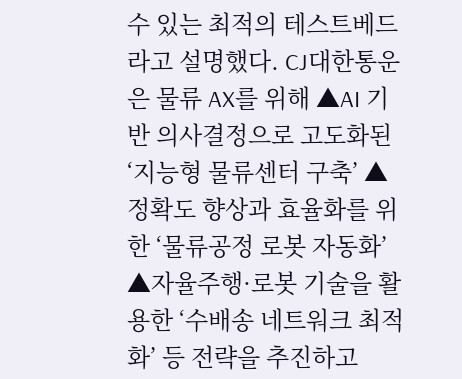수 있는 최적의 테스트베드라고 설명했다. CJ대한통운은 물류 AX를 위해 ▲AI 기반 의사결정으로 고도화된 ‘지능형 물류센터 구축’ ▲정확도 향상과 효율화를 위한 ‘물류공정 로봇 자동화’ ▲자율주행·로봇 기술을 활용한 ‘수배송 네트워크 최적화’ 등 전략을 추진하고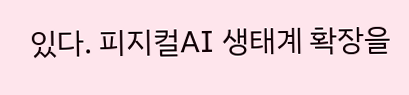있다. 피지컬AI 생태계 확장을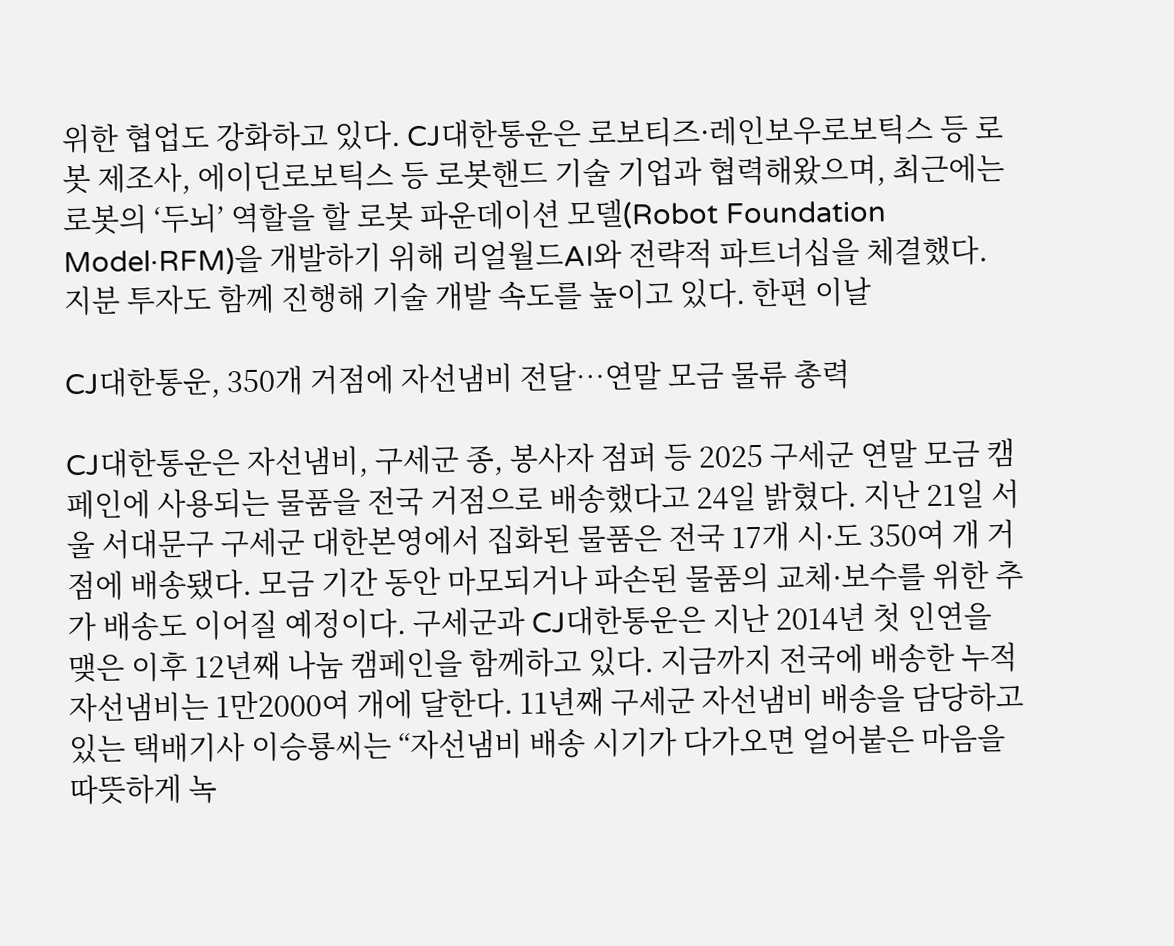위한 협업도 강화하고 있다. CJ대한통운은 로보티즈·레인보우로보틱스 등 로봇 제조사, 에이딘로보틱스 등 로봇핸드 기술 기업과 협력해왔으며, 최근에는 로봇의 ‘두뇌’ 역할을 할 로봇 파운데이션 모델(Robot Foundation Model·RFM)을 개발하기 위해 리얼월드AI와 전략적 파트너십을 체결했다. 지분 투자도 함께 진행해 기술 개발 속도를 높이고 있다. 한편 이날

CJ대한통운, 350개 거점에 자선냄비 전달…연말 모금 물류 총력

CJ대한통운은 자선냄비, 구세군 종, 봉사자 점퍼 등 2025 구세군 연말 모금 캠페인에 사용되는 물품을 전국 거점으로 배송했다고 24일 밝혔다. 지난 21일 서울 서대문구 구세군 대한본영에서 집화된 물품은 전국 17개 시·도 350여 개 거점에 배송됐다. 모금 기간 동안 마모되거나 파손된 물품의 교체·보수를 위한 추가 배송도 이어질 예정이다. 구세군과 CJ대한통운은 지난 2014년 첫 인연을 맺은 이후 12년째 나눔 캠페인을 함께하고 있다. 지금까지 전국에 배송한 누적 자선냄비는 1만2000여 개에 달한다. 11년째 구세군 자선냄비 배송을 담당하고 있는 택배기사 이승룡씨는 “자선냄비 배송 시기가 다가오면 얼어붙은 마음을 따뜻하게 녹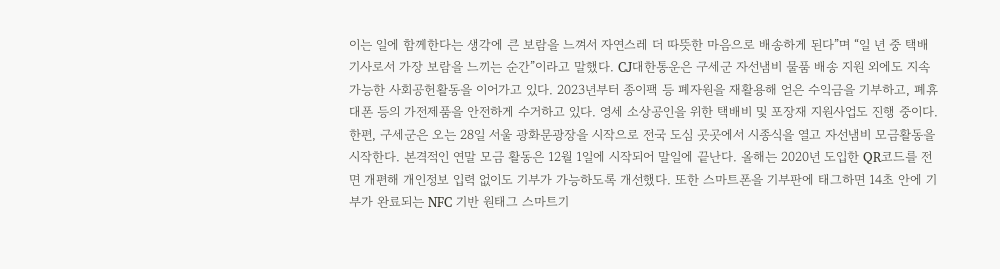이는 일에 함께한다는 생각에 큰 보람을 느껴서 자연스레 더 따뜻한 마음으로 배송하게 된다”며 “일 년 중 택배기사로서 가장 보람을 느끼는 순간”이라고 말했다. CJ대한통운은 구세군 자선냄비 물품 배송 지원 외에도 지속가능한 사회공헌활동을 이어가고 있다. 2023년부터 종이팩 등 폐자원을 재활용해 얻은 수익금을 기부하고, 폐휴대폰 등의 가전제품을 안전하게 수거하고 있다. 영세 소상공인을 위한 택배비 및 포장재 지원사업도 진행 중이다. 한편, 구세군은 오는 28일 서울 광화문광장을 시작으로 전국 도심 곳곳에서 시종식을 열고 자선냄비 모금활동을 시작한다. 본격적인 연말 모금 활동은 12월 1일에 시작되어 말일에 끝난다. 올해는 2020년 도입한 QR코드를 전면 개편해 개인정보 입력 없이도 기부가 가능하도록 개선했다. 또한 스마트폰을 기부판에 태그하면 14초 안에 기부가 완료되는 NFC 기반 원태그 스마트기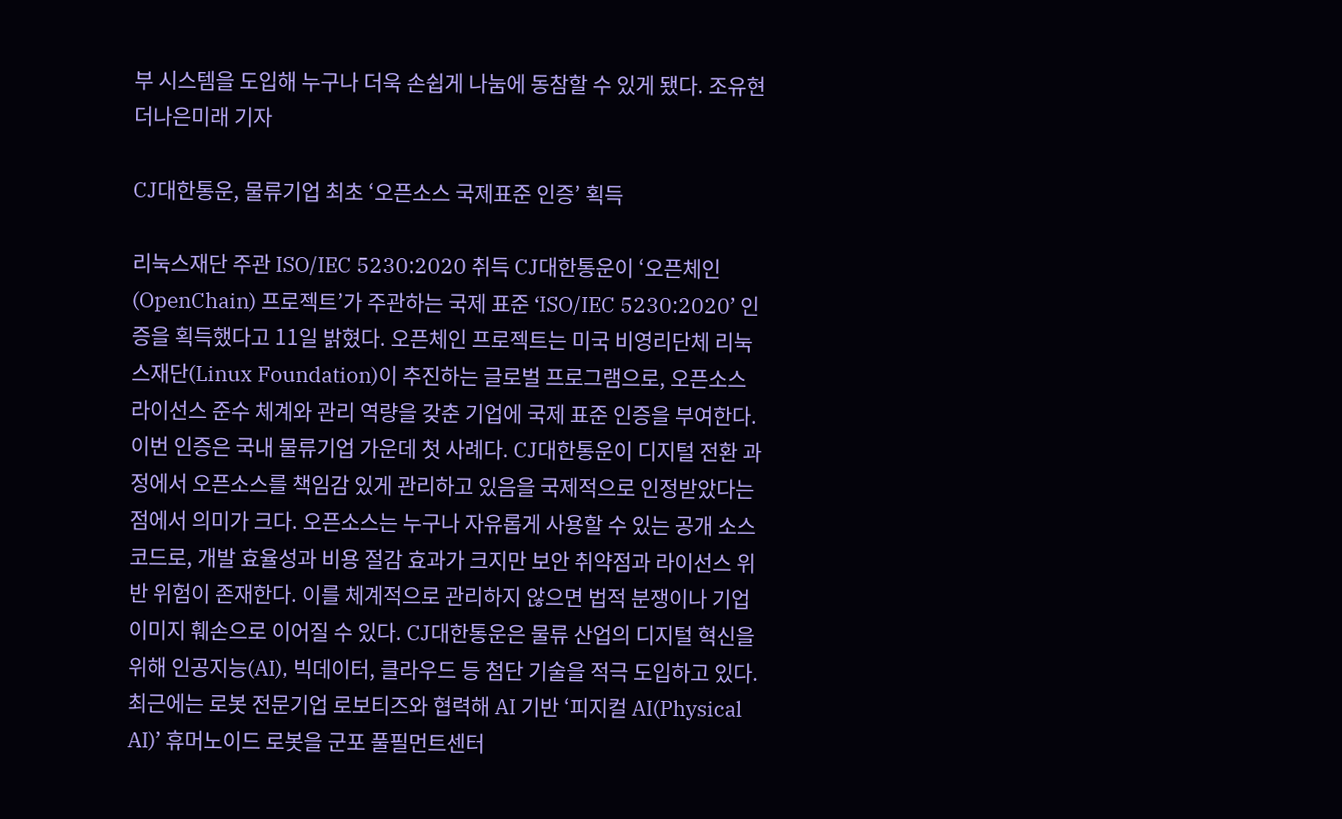부 시스템을 도입해 누구나 더욱 손쉽게 나눔에 동참할 수 있게 됐다. 조유현 더나은미래 기자

CJ대한통운, 물류기업 최초 ‘오픈소스 국제표준 인증’ 획득

리눅스재단 주관 ISO/IEC 5230:2020 취득 CJ대한통운이 ‘오픈체인(OpenChain) 프로젝트’가 주관하는 국제 표준 ‘ISO/IEC 5230:2020’ 인증을 획득했다고 11일 밝혔다. 오픈체인 프로젝트는 미국 비영리단체 리눅스재단(Linux Foundation)이 추진하는 글로벌 프로그램으로, 오픈소스 라이선스 준수 체계와 관리 역량을 갖춘 기업에 국제 표준 인증을 부여한다. 이번 인증은 국내 물류기업 가운데 첫 사례다. CJ대한통운이 디지털 전환 과정에서 오픈소스를 책임감 있게 관리하고 있음을 국제적으로 인정받았다는 점에서 의미가 크다. 오픈소스는 누구나 자유롭게 사용할 수 있는 공개 소스 코드로, 개발 효율성과 비용 절감 효과가 크지만 보안 취약점과 라이선스 위반 위험이 존재한다. 이를 체계적으로 관리하지 않으면 법적 분쟁이나 기업 이미지 훼손으로 이어질 수 있다. CJ대한통운은 물류 산업의 디지털 혁신을 위해 인공지능(AI), 빅데이터, 클라우드 등 첨단 기술을 적극 도입하고 있다. 최근에는 로봇 전문기업 로보티즈와 협력해 AI 기반 ‘피지컬 AI(Physical AI)’ 휴머노이드 로봇을 군포 풀필먼트센터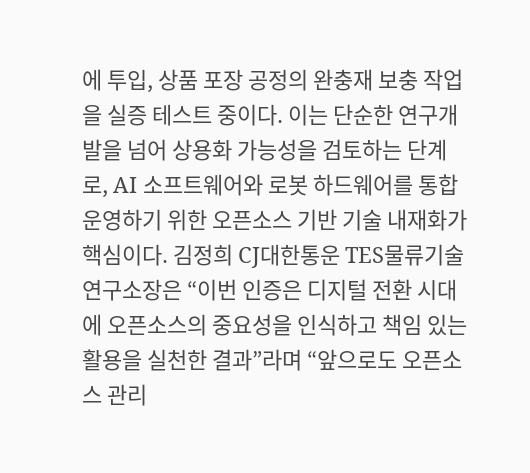에 투입, 상품 포장 공정의 완충재 보충 작업을 실증 테스트 중이다. 이는 단순한 연구개발을 넘어 상용화 가능성을 검토하는 단계로, AI 소프트웨어와 로봇 하드웨어를 통합 운영하기 위한 오픈소스 기반 기술 내재화가 핵심이다. 김정희 CJ대한통운 TES물류기술연구소장은 “이번 인증은 디지털 전환 시대에 오픈소스의 중요성을 인식하고 책임 있는 활용을 실천한 결과”라며 “앞으로도 오픈소스 관리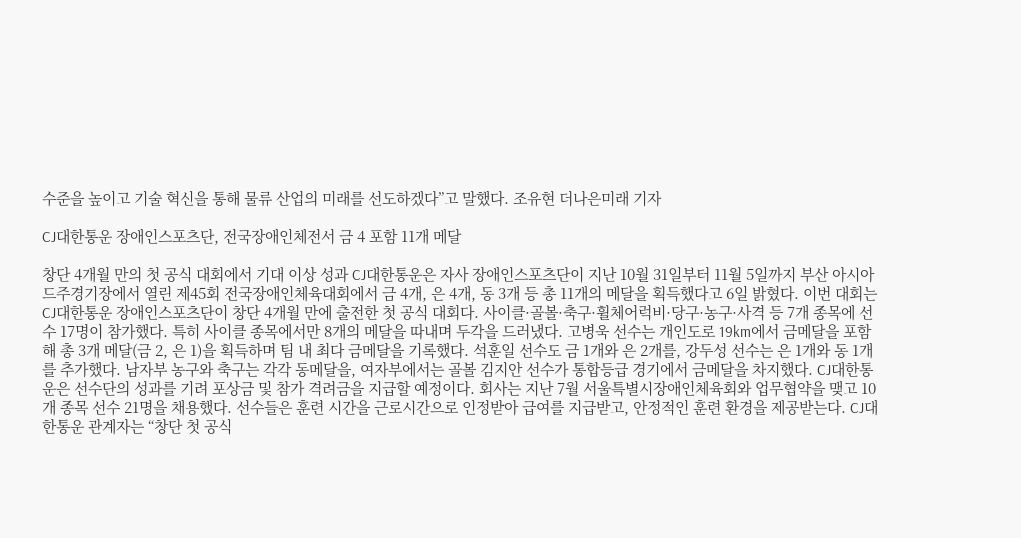수준을 높이고 기술 혁신을 통해 물류 산업의 미래를 선도하겠다”고 말했다. 조유현 더나은미래 기자

CJ대한통운 장애인스포츠단, 전국장애인체전서 금 4 포함 11개 메달

창단 4개월 만의 첫 공식 대회에서 기대 이상 성과 CJ대한통운은 자사 장애인스포츠단이 지난 10월 31일부터 11월 5일까지 부산 아시아드주경기장에서 열린 제45회 전국장애인체육대회에서 금 4개, 은 4개, 동 3개 등 총 11개의 메달을 획득했다고 6일 밝혔다. 이번 대회는 CJ대한통운 장애인스포츠단이 창단 4개월 만에 출전한 첫 공식 대회다. 사이클·골볼·축구·휠체어럭비·당구·농구·사격 등 7개 종목에 선수 17명이 참가했다. 특히 사이클 종목에서만 8개의 메달을 따내며 두각을 드러냈다. 고병욱 선수는 개인도로 19km에서 금메달을 포함해 총 3개 메달(금 2, 은 1)을 획득하며 팀 내 최다 금메달을 기록했다. 석훈일 선수도 금 1개와 은 2개를, 강두성 선수는 은 1개와 동 1개를 추가했다. 남자부 농구와 축구는 각각 동메달을, 여자부에서는 골볼 김지안 선수가 통합등급 경기에서 금메달을 차지했다. CJ대한통운은 선수단의 성과를 기려 포상금 및 참가 격려금을 지급할 예정이다. 회사는 지난 7월 서울특별시장애인체육회와 업무협약을 맺고 10개 종목 선수 21명을 채용했다. 선수들은 훈련 시간을 근로시간으로 인정받아 급여를 지급받고, 안정적인 훈련 환경을 제공받는다. CJ대한통운 관계자는 “창단 첫 공식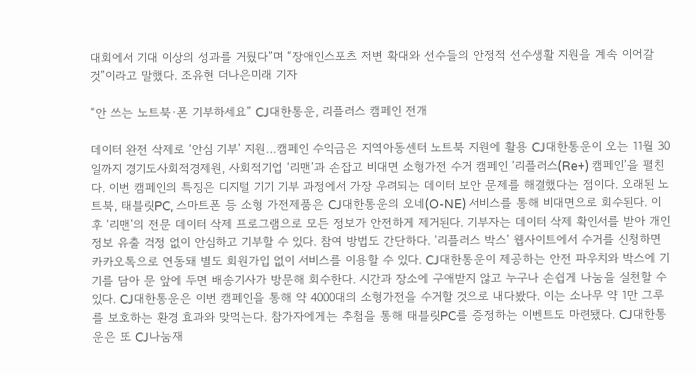대회에서 기대 이상의 성과를 거뒀다”며 “장애인스포츠 저변 확대와 선수들의 안정적 선수생활 지원을 계속 이어갈 것”이라고 말했다. 조유현 더나은미래 기자

“안 쓰는 노트북·폰 기부하세요” CJ대한통운, 리플러스 캠페인 전개

데이터 완전 삭제로 ‘안심 기부’ 지원…캠페인 수익금은 지역아동센터 노트북 지원에 활용 CJ대한통운이 오는 11월 30일까지 경기도사회적경제원, 사회적기업 ‘리맨’과 손잡고 비대면 소형가전 수거 캠페인 ‘리플러스(Re+) 캠페인’을 펼친다. 이번 캠페인의 특징은 디지털 기기 기부 과정에서 가장 우려되는 데이터 보안 문제를 해결했다는 점이다. 오래된 노트북, 태블릿PC, 스마트폰 등 소형 가전제품은 CJ대한통운의 오네(O-NE) 서비스를 통해 비대면으로 회수된다. 이후 ‘리맨’의 전문 데이터 삭제 프로그램으로 모든 정보가 안전하게 제거된다. 기부자는 데이터 삭제 확인서를 받아 개인정보 유출 걱정 없이 안심하고 기부할 수 있다. 참여 방법도 간단하다. ‘리플러스 박스’ 웹사이트에서 수거를 신청하면 카카오톡으로 연동돼 별도 회원가입 없이 서비스를 이용할 수 있다. CJ대한통운이 제공하는 안전 파우치와 박스에 기기를 담아 문 앞에 두면 배송기사가 방문해 회수한다. 시간과 장소에 구애받지 않고 누구나 손쉽게 나눔을 실천할 수 있다. CJ대한통운은 이번 캠페인을 통해 약 4000대의 소형가전을 수거할 것으로 내다봤다. 이는 소나무 약 1만 그루를 보호하는 환경 효과와 맞먹는다. 참가자에게는 추첨을 통해 태블릿PC를 증정하는 이벤트도 마련됐다. CJ대한통운은 또 CJ나눔재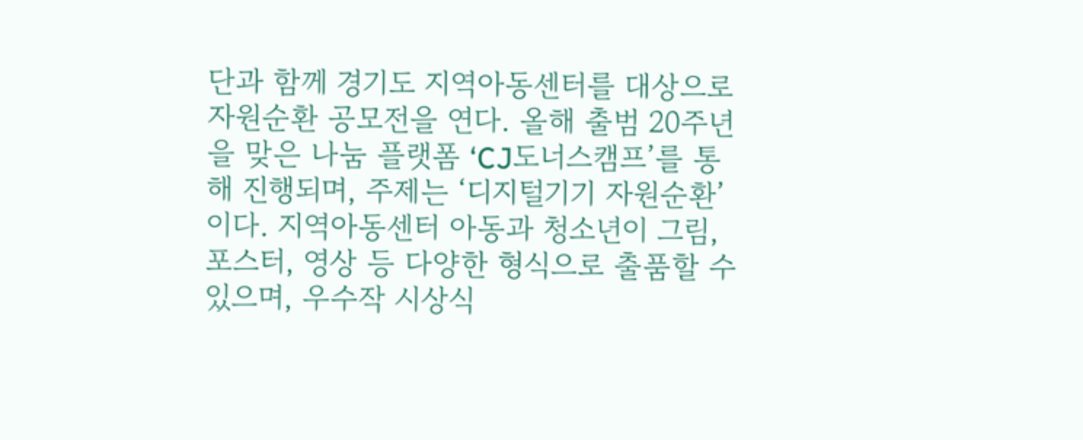단과 함께 경기도 지역아동센터를 대상으로 자원순환 공모전을 연다. 올해 출범 20주년을 맞은 나눔 플랫폼 ‘CJ도너스캠프’를 통해 진행되며, 주제는 ‘디지털기기 자원순환’이다. 지역아동센터 아동과 청소년이 그림, 포스터, 영상 등 다양한 형식으로 출품할 수 있으며, 우수작 시상식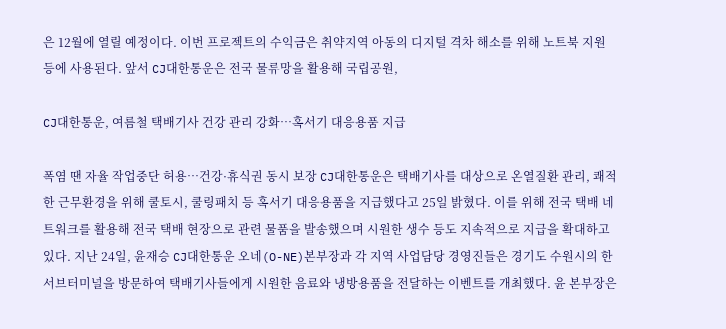은 12월에 열릴 예정이다. 이번 프로젝트의 수익금은 취약지역 아동의 디지털 격차 해소를 위해 노트북 지원 등에 사용된다. 앞서 CJ대한통운은 전국 물류망을 활용해 국립공원,

CJ대한통운, 여름철 택배기사 건강 관리 강화…혹서기 대응용품 지급

폭염 땐 자율 작업중단 허용…건강·휴식권 동시 보장 CJ대한통운은 택배기사를 대상으로 온열질환 관리, 쾌적한 근무환경을 위해 쿨토시, 쿨링패치 등 혹서기 대응용품을 지급했다고 25일 밝혔다. 이를 위해 전국 택배 네트워크를 활용해 전국 택배 현장으로 관련 물품을 발송했으며 시원한 생수 등도 지속적으로 지급을 확대하고 있다. 지난 24일, 윤재승 CJ대한통운 오네(O-NE)본부장과 각 지역 사업담당 경영진들은 경기도 수원시의 한 서브터미널을 방문하여 택배기사들에게 시원한 음료와 냉방용품을 전달하는 이벤트를 개최했다. 윤 본부장은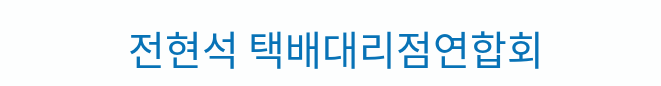전현석 택배대리점연합회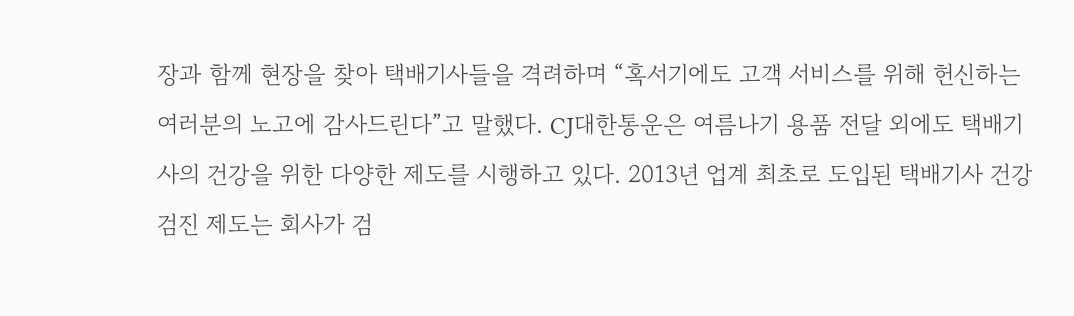장과 함께 현장을 찾아 택배기사들을 격려하며 “혹서기에도 고객 서비스를 위해 헌신하는 여러분의 노고에 감사드린다”고 말했다. CJ대한통운은 여름나기 용품 전달 외에도 택배기사의 건강을 위한 다양한 제도를 시행하고 있다. 2013년 업계 최초로 도입된 택배기사 건강검진 제도는 회사가 검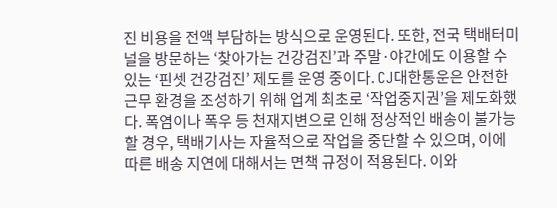진 비용을 전액 부담하는 방식으로 운영된다. 또한, 전국 택배터미널을 방문하는 ‘찾아가는 건강검진’과 주말·야간에도 이용할 수 있는 ‘핀셋 건강검진’ 제도를 운영 중이다. CJ대한통운은 안전한 근무 환경을 조성하기 위해 업계 최초로 ‘작업중지권’을 제도화했다. 폭염이나 폭우 등 천재지변으로 인해 정상적인 배송이 불가능할 경우, 택배기사는 자율적으로 작업을 중단할 수 있으며, 이에 따른 배송 지연에 대해서는 면책 규정이 적용된다. 이와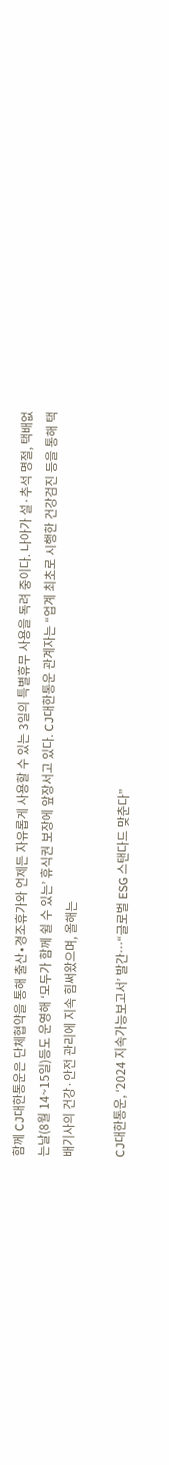함께 CJ대한통운은 단체협약을 통해 출산∙경조휴가와 언제든 자유롭게 사용할 수 있는 3일의 특별휴무 사용을 독려 중이다. 나아가 설·추석 명절, 택배없는날(8월 14~15일)등도 운영해 ‘모두가 함께 쉴 수 있는’ 휴식권 보장에 앞장서고 있다. CJ대한통운 관계자는 “업계 최초로 시행한 건강검진 등을 통해 택배기사의 건강·안전 관리에 지속 힘써왔으며, 올해는

CJ대한통운, ‘2024 지속가능보고서’ 발간…“글로벌 ESG 스탠다드 맞춘다”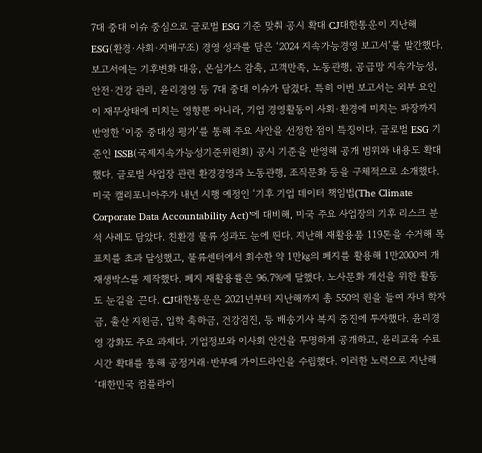7대 중대 이슈 중심으로 글로벌 ESG 기준 맞춰 공시 확대 CJ대한통운이 지난해 ESG(환경·사회·지배구조) 경영 성과를 담은 ‘2024 지속가능경영 보고서’를 발간했다. 보고서에는 기후변화 대응, 온실가스 감축, 고객만족, 노동관행, 공급망 지속가능성, 안전·건강 관리, 윤리경영 등 7대 중대 이슈가 담겼다. 특히 이번 보고서는 외부 요인이 재무상태에 미치는 영향뿐 아니라, 기업 경영활동이 사회·환경에 미치는 파장까지 반영한 ‘이중 중대성 평가’를 통해 주요 사안을 선정한 점이 특징이다. 글로벌 ESG 기준인 ISSB(국제지속가능성기준위원회) 공시 기준을 반영해 공개 범위와 내용도 확대했다. 글로벌 사업장 관련 환경경영과 노동관행, 조직문화 등을 구체적으로 소개했다. 미국 캘리포니아주가 내년 시행 예정인 ‘기후 기업 데이터 책임법(The Climate Corporate Data Accountability Act)’에 대비해, 미국 주요 사업장의 기후 리스크 분석 사례도 담았다. 친환경 물류 성과도 눈에 띈다. 지난해 재활용품 119톤을 수거해 목표치를 초과 달성했고, 물류센터에서 회수한 약 1만㎏의 폐지를 활용해 1만2000여 개 재생박스를 제작했다. 폐지 재활용률은 96.7%에 달했다. 노사문화 개선을 위한 활동도 눈길을 끈다. CJ대한통운은 2021년부터 지난해까지 총 550억 원을 들여 자녀 학자금, 출산 지원금, 입학 축하금, 건강검진, 등 배송기사 복지 증진에 투자했다. 윤리경영 강화도 주요 과제다. 기업정보와 이사회 안건을 투명하게 공개하고, 윤리교육 수료시간 확대를 통해 공정거래·반부패 가이드라인을 수립했다. 이러한 노력으로 지난해 ‘대한민국 컴플라이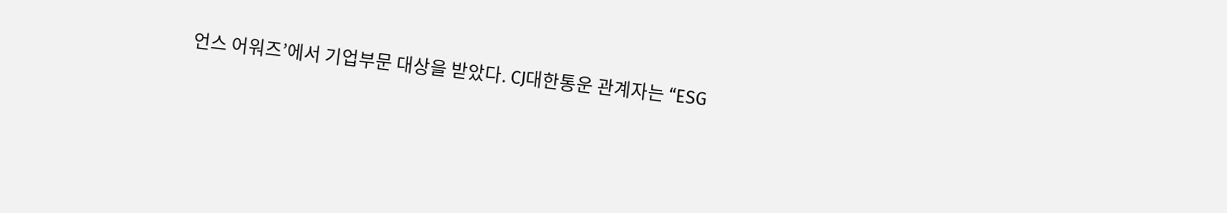언스 어워즈’에서 기업부문 대상을 받았다. CJ대한통운 관계자는 “ESG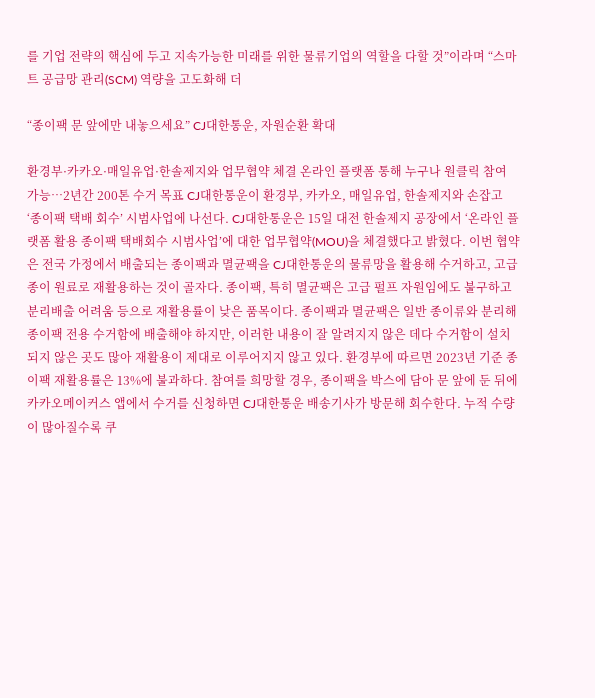를 기업 전략의 핵심에 두고 지속가능한 미래를 위한 물류기업의 역할을 다할 것”이라며 “스마트 공급망 관리(SCM) 역량을 고도화해 더

“종이팩 문 앞에만 내놓으세요” CJ대한통운, 자원순환 확대

환경부·카카오·매일유업·한솔제지와 업무협약 체결 온라인 플랫폼 통해 누구나 원클릭 참여 가능…2년간 200톤 수거 목표 CJ대한통운이 환경부, 카카오, 매일유업, 한솔제지와 손잡고 ‘종이팩 택배 회수’ 시범사업에 나선다. CJ대한통운은 15일 대전 한솔제지 공장에서 ‘온라인 플랫폼 활용 종이팩 택배회수 시범사업’에 대한 업무협약(MOU)을 체결했다고 밝혔다. 이번 협약은 전국 가정에서 배출되는 종이팩과 멸균팩을 CJ대한통운의 물류망을 활용해 수거하고, 고급 종이 원료로 재활용하는 것이 골자다. 종이팩, 특히 멸균팩은 고급 펄프 자원임에도 불구하고 분리배출 어려움 등으로 재활용률이 낮은 품목이다. 종이팩과 멸균팩은 일반 종이류와 분리해 종이팩 전용 수거함에 배출해야 하지만, 이러한 내용이 잘 알려지지 않은 데다 수거함이 설치되지 않은 곳도 많아 재활용이 제대로 이루어지지 않고 있다. 환경부에 따르면 2023년 기준 종이팩 재활용률은 13%에 불과하다. 참여를 희망할 경우, 종이팩을 박스에 담아 문 앞에 둔 뒤에 카카오메이커스 앱에서 수거를 신청하면 CJ대한통운 배송기사가 방문해 회수한다. 누적 수량이 많아질수록 쿠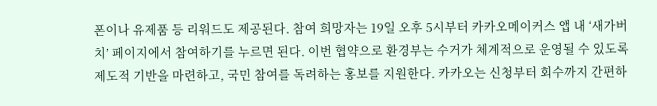폰이나 유제품 등 리워드도 제공된다. 참여 희망자는 19일 오후 5시부터 카카오메이커스 앱 내 ‘새가버치’ 페이지에서 참여하기를 누르면 된다. 이번 협약으로 환경부는 수거가 체계적으로 운영될 수 있도록 제도적 기반을 마련하고, 국민 참여를 독려하는 홍보를 지원한다. 카카오는 신청부터 회수까지 간편하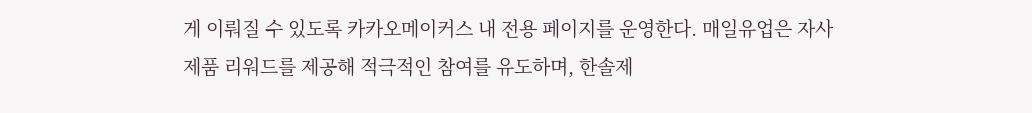게 이뤄질 수 있도록 카카오메이커스 내 전용 페이지를 운영한다. 매일유업은 자사 제품 리워드를 제공해 적극적인 참여를 유도하며, 한솔제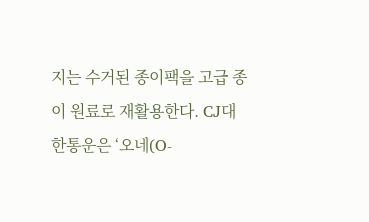지는 수거된 종이팩을 고급 종이 원료로 재활용한다. CJ대한통운은 ‘오네(O-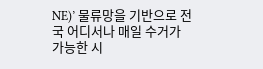NE)’ 물류망을 기반으로 전국 어디서나 매일 수거가 가능한 시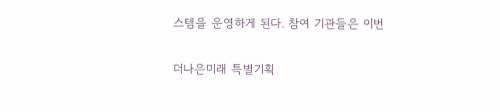스템을 운영하게 된다. 참여 기관들은 이번

더나은미래 특별기획